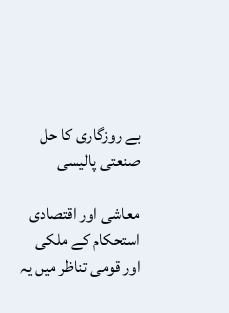بے روزگاری کا حل صنعتی پالیسی

معاشی اور اقتصادی استحکام کے ملکی اور قومی تناظر میں یہ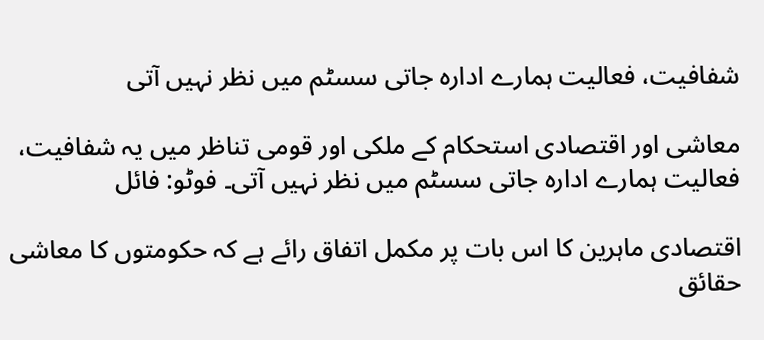شفافیت، فعالیت ہمارے ادارہ جاتی سسٹم میں نظر نہیں آتی

معاشی اور اقتصادی استحکام کے ملکی اور قومی تناظر میں یہ شفافیت، فعالیت ہمارے ادارہ جاتی سسٹم میں نظر نہیں آتی۔ فوٹو: فائل

اقتصادی ماہرین کا اس بات پر مکمل اتفاق رائے ہے کہ حکومتوں کا معاشی حقائق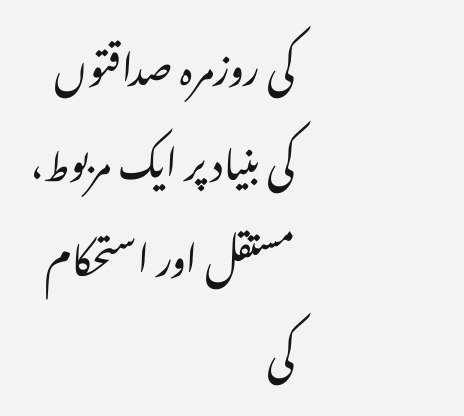کی روزمرہ صداقتوں کی بنیاد پر ایک مربوط، مستقل اور استحکام کی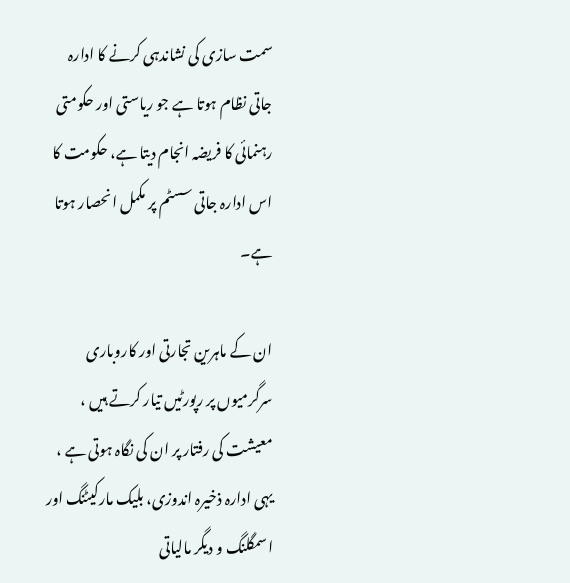سمت سازی کی نشاندہی کرنے کا ادارہ جاتی نظام ہوتا ہے جو ریاستی اور حکومتی رہنمائی کا فریضہ انجام دیتا ہے، حکومت کا اس ادارہ جاتی سسٹم پر مکمل انحصار ہوتا ہے۔

ان کے ماہرین تجارتی اور کاروباری سرگرمیوں پر رپورٹیں تیار کرتے ہیں ، معیشت کی رفتار پر ان کی نگاہ ہوتی ہے ، یہی ادارہ ذخیرہ اندوزی، بلیک مارکیٹنگ اور اسمگلنگ و دیگر مالیاتی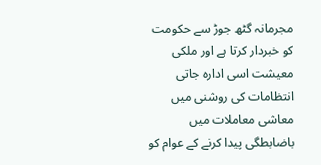مجرمانہ گٹھ جوڑ سے حکومت کو خبردار کرتا ہے اور ملکی معیشت اسی ادارہ جاتی انتظامات کی روشنی میں معاشی معاملات میں باضابطگی پیدا کرنے کے عوام کو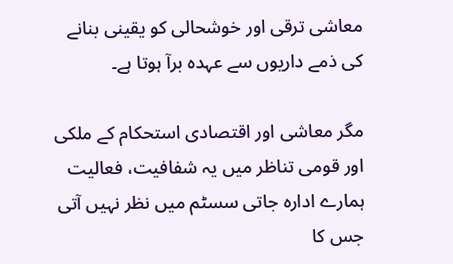معاشی ترقی اور خوشحالی کو یقینی بنانے کی ذمے داریوں سے عہدہ برآ ہوتا ہے۔

مگر معاشی اور اقتصادی استحکام کے ملکی اور قومی تناظر میں یہ شفافیت، فعالیت ہمارے ادارہ جاتی سسٹم میں نظر نہیں آتی جس کا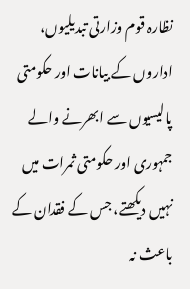نظارہ قوم وزارتی تبدیلیوں، اداروں کے بیانات اور حکومتی پالیسیوں سے ابھرنے والے جمہوری اور حکومتی ثمرات میں نہیں دیکھتے، جس کے فقدان کے باعث نہ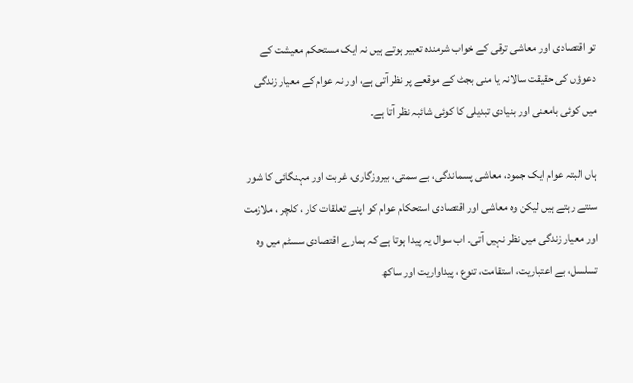تو اقتصادی اور معاشی ترقی کے خواب شرمندہ تعبیر ہوتے ہیں نہ ایک مستحکم معیشت کے دعوؤں کی حقیقت سالانہ یا منی بجٹ کے موقعے پر نظر آتی ہے، اور نہ عوام کے معیار زندگی میں کوئی بامعنی اور بنیادی تبدیلی کا کوئی شائبہ نظر آتا ہے۔

ہاں البتہ عوام ایک جمود، معاشی پسماندگی، بے سمتی، بیروزگاری، غربت اور مہنگائی کا شور سنتے رہتے ہیں لیکن وہ معاشی اور اقتصادی استحکام عوام کو اپنے تعلقات کار ، کلچر ، ملازمت اور معیار زندگی میں نظر نہیں آتی۔ اب سوال یہ پیدا ہوتا ہے کہ ہمارے اقتصادی سسٹم میں وہ تسلسل، بے اعتباریت، استقامت، تنوع ، پیداواریت اور ساکھ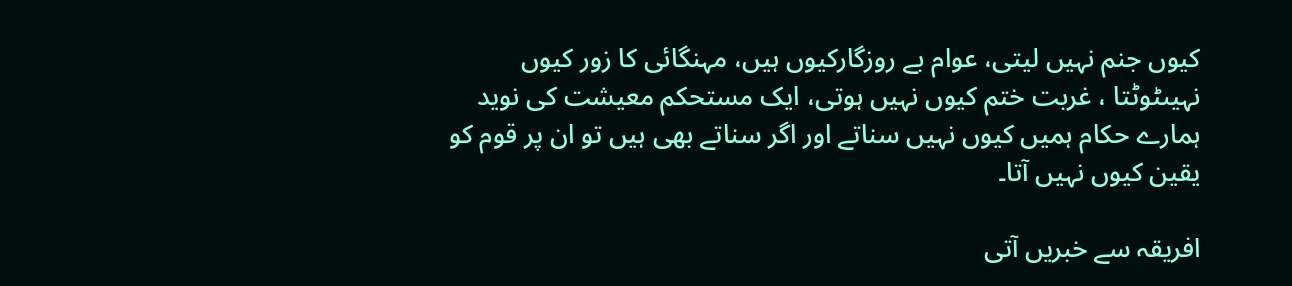کیوں جنم نہیں لیتی، عوام بے روزگارکیوں ہیں، مہنگائی کا زور کیوں نہیںٹوٹتا ، غربت ختم کیوں نہیں ہوتی، ایک مستحکم معیشت کی نوید ہمارے حکام ہمیں کیوں نہیں سناتے اور اگر سناتے بھی ہیں تو ان پر قوم کو یقین کیوں نہیں آتا۔

افریقہ سے خبریں آتی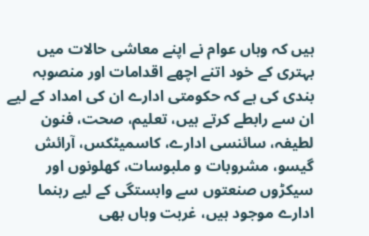ہیں کہ وہاں عوام نے اپنے معاشی حالات میں بہتری کے خود اتنے اچھے اقدامات اور منصوبہ بندی کی ہے کہ حکومتی ادارے ان کی امداد کے لیے ان سے رابطے کرتے ہیں، تعلیم، صحت، فنون لطیفہ، سائنسی ادارے، کاسمیٹکس، آرائش گیسو، مشروبات و ملبوسات، کھلونوں اور سیکڑوں صنعتوں سے وابستگی کے لیے رہنما ادارے موجود ہیں، غربت وہاں بھی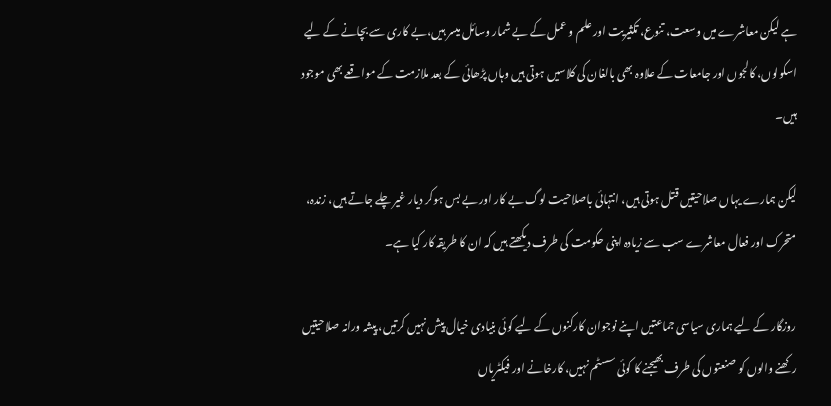ہے لیکن معاشرے میں وسعت، تنوع، تکثیریت اور علم و عمل کے بے شمار وسائل میسر ہیں،بے کاری سے بچانے کے لیے اسکولوں، کالجوں اور جامعات کے علاوہ بھی بالغان کی کلاسیں ہوتی ہیں وہاں پڑھائی کے بعد ملازمت کے مواقعے بھی موجود ہیں۔

لیکن ہمارے یہاں صلاحیتیں قتل ہوتی ہیں، انتہائی باصلاحیت لوگ بے کار اور بے بس ہوکر دیار غیر چلے جاتے ہیں، زندہ، متحرک اور فعال معاشرے سب سے زیادہ اپنی حکومت کی طرف دیکھتے ہیں کہ ان کا طریقہ کار کیا ہے۔

روزگار کے لیے ہماری سیاسی جماعتیں اپنے نوجوان کارکنوں کے لیے کوئی بنیادی خیال پیش نہیں کرتیں، پیشہ ورانہ صلاحیتیں رکھنے والوں کو صنعتوں کی طرف بھیجنے کا کوئی سسٹم نہیں، کارخانے اور فیکٹریاں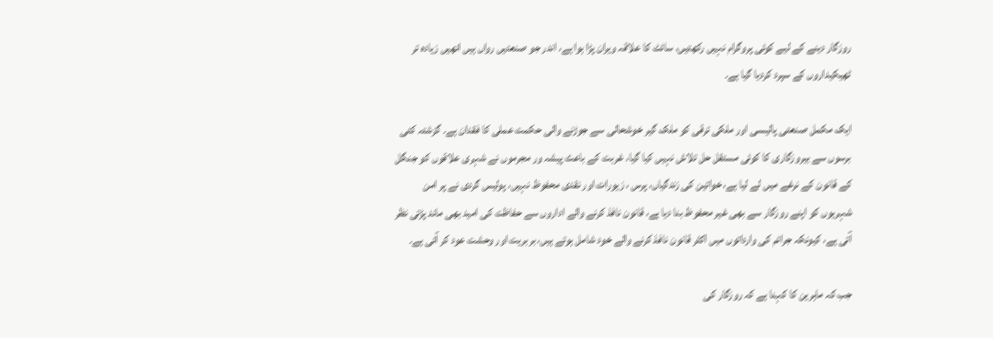روزگار دینے کے لیے کوئی پروگرام نہیں رکھتیں، سائٹ کا علاقہ ویران پڑا ہوا ہے، اندر جو صنعتیں رواں ہیں انھیں زیادہ تر ٹھیکیداروں کے سپرد کردیا گیا ہے۔

ایک مکمل صنعتی پالیسی اور ملکی ترقی کو ملک گیر خوشحالی سے جوڑنے والی حکمت عملی کا فقدان ہے۔ گزشتہ کئی برسوں سے بیروزگاری کا کوئی مستقل حل تلاش نہیں کیا گیا، غربت کے باعث پیشہ ور مجرموں نے شہری علاقوں کو جنگل کے قانون کے نرغے میں لے لیا ہے، خواتین کی زندگیاں، پرس ، زیورات اور نقدی محفوظ نہیں، پولیس گردی نے پر امن شہریوں کو اپنے روزگار سے بھی غیر محفوظ بنا دیا ہے، قانون نافذ کرنے والے اداروں سے حفاظت کی امید بھی ماند پڑتی نظر آتی ہے، کیونکہ جرائم کی وارداتوں میں اکثر قانون نافذ کرنے والے خود شامل ہوتے ہیں، بربریت اور وحشت عود کر آئی ہے۔

جب کہ ماہرین کا کہنا ہے کہ روزگار کی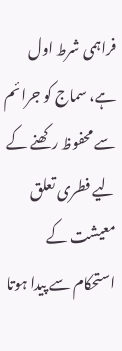فراہمی شرط اول ہے، سماج کو جرائم سے محفوظ رکھنے کے لیے فطری تعلق معیشت کے استحکام سے پیدا ہوتا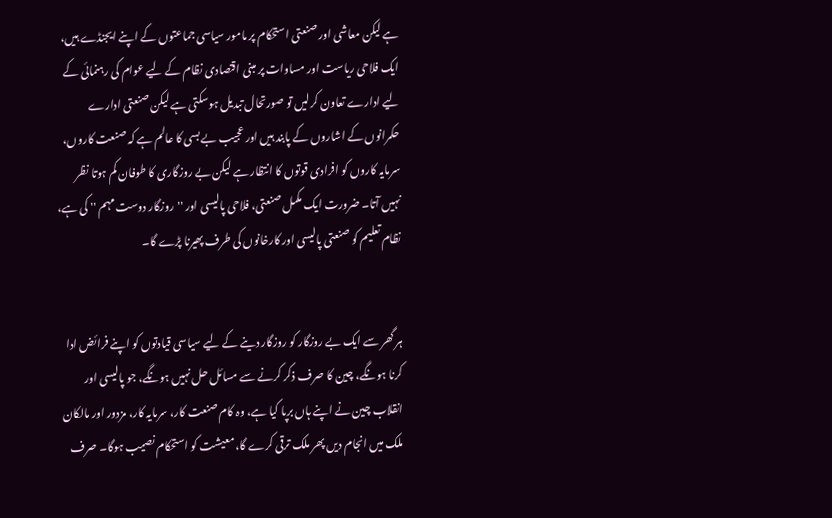ہے لیکن معاشی اور صنعتی استحکام پر مامور سیاسی جماعتوں کے اپنے ایجنڈے ہیں، ایک فلاحی ریاست اور مساوات پر مبنی اقتصادی نظام کے لیے عوام کی رہنمائی کے لیے ادارے تعاون کرلیں تو صورتحال تبدیل ہوسکتی ہے لیکن صنعتی ادارے حکمرانوں کے اشاروں کے پابند ہیں اور عجیب بے بسی کا عالم ہے کہ صنعت کاروں، سرمایہ کاروں کو افرادی قوتوں کا انتظار ہے لیکن بے روزگاری کا طوفان کم ہوتا نظر نہیں آتا۔ ضرورت ایک مکمل صنعتی، فلاحی پالیسی اور ''روزگار دوست مہم '' کی ہے، نظام تعلیم کو صنعتی پالیسی اور کارخانوں کی طرف پھیرنا پڑے گا۔


ہر گھر سے ایک بے روزگار کو روزگار دینے کے لیے سیاسی قیادتوں کو اپنے فرائض ادا کرنا ہونگے، چین کا صرف ذکر کرنے سے مسائل حل نہیں ہونگے، جو پالیسی اور انقلاب چین نے اپنے ہاں برپا کیا ہے، وہ کام صنعت کار، سرمایہ کار، مزدور اور مالکان ملک میں انجام دیں پھر ملک ترقی کرے گا، معیشت کو استحکام نصیب ہوگا۔ صرف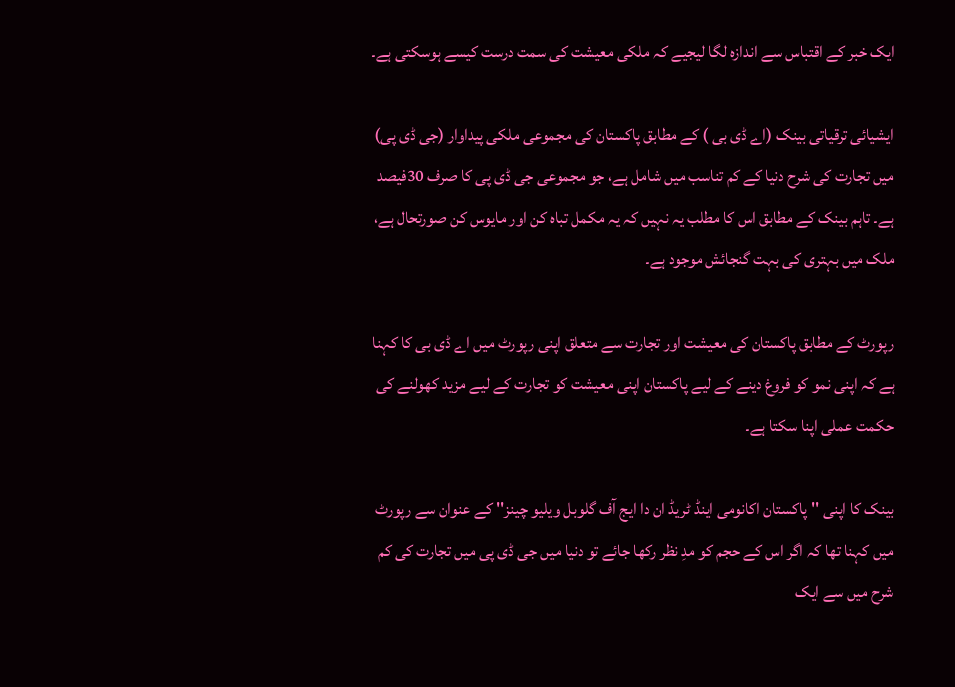ایک خبر کے اقتباس سے اندازہ لگا لیجیے کہ ملکی معیشت کی سمت درست کیسے ہوسکتی ہے۔

ایشیائی ترقیاتی بینک (اے ڈی بی ) کے مطابق پاکستان کی مجموعی ملکی پیداوار (جی ڈی پی) میں تجارت کی شرح دنیا کے کم تناسب میں شامل ہے، جو مجموعی جی ڈی پی کا صرف 30فیصد ہے۔ تاہم بینک کے مطابق اس کا مطلب یہ نہیں کہ یہ مکمل تباہ کن اور مایوس کن صورتحال ہے، ملک میں بہتری کی بہت گنجائش موجود ہے۔

رپورٹ کے مطابق پاکستان کی معیشت اور تجارت سے متعلق اپنی رپورٹ میں اے ڈی بی کا کہنا ہے کہ اپنی نمو کو فروغ دینے کے لیے پاکستان اپنی معیشت کو تجارت کے لیے مزید کھولنے کی حکمت عملی اپنا سکتا ہے۔

بینک کا اپنی '' پاکستان اکانومی اینڈ ٹریڈ ان دا ایج آف گلوبل ویلیو چینز'' کے عنوان سے رپورٹ میں کہنا تھا کہ اگر اس کے حجم کو مدِ نظر رکھا جائے تو دنیا میں جی ڈی پی میں تجارت کی کم شرح میں سے ایک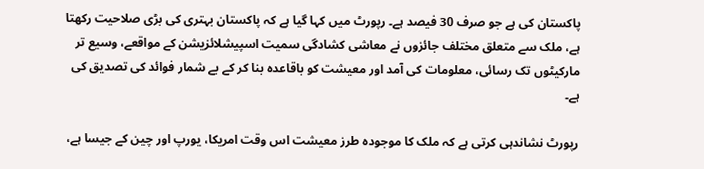پاکستان کی ہے جو صرف 30 فیصد ہے۔ رپورٹ میں کہا گیا ہے کہ پاکستان بہتری کی بڑی صلاحیت رکھتا ہے، ملک سے متعلق مختلف جائزوں نے معاشی کشادگی سمیت اسپیشلائزیشن کے مواقعے، وسیع تر مارکیٹوں تک رسائی، معلومات کی آمد اور معیشت کو باقاعدہ بنا کر کے بے شمار فوائد کی تصدیق کی ہے۔

رپورٹ نشاندہی کرتی ہے کہ ملک کا موجودہ طرز معیشت اس وقت امریکا، یورپ اور چین کے جیسا ہے،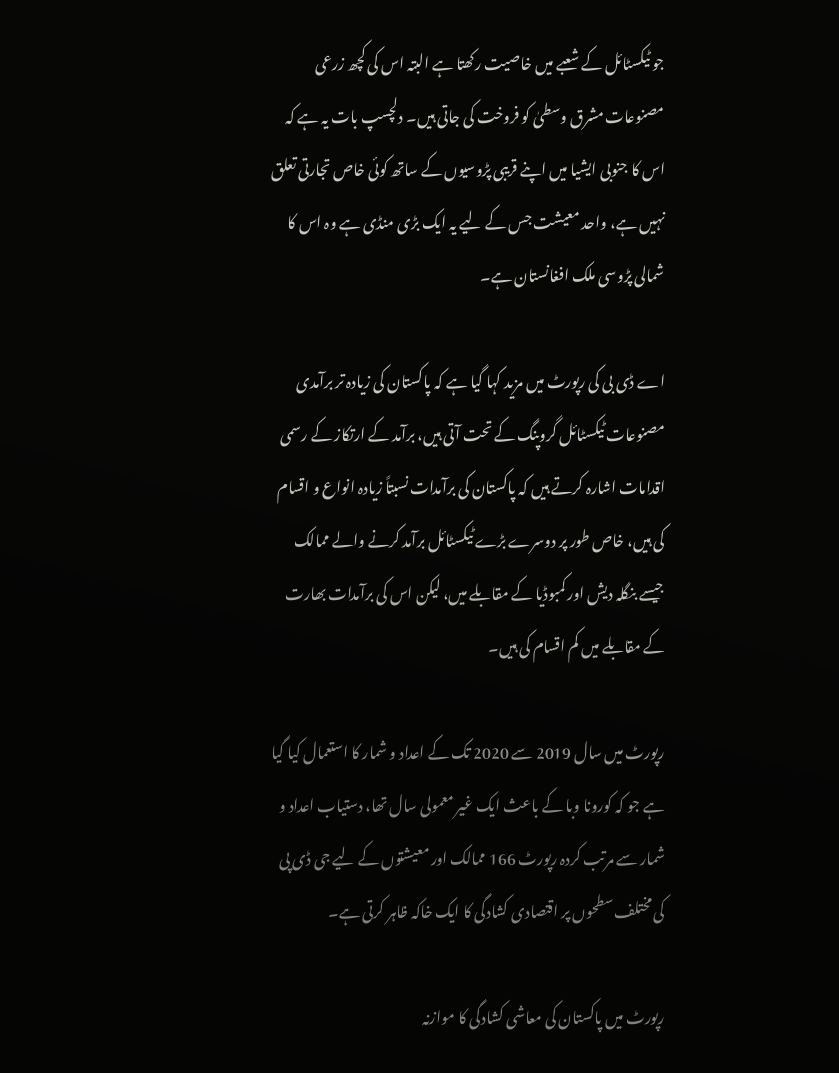جو ٹیکسٹائل کے شعبے میں خاصیت رکھتا ہے البتہ اس کی کچھ زرعی مصنوعات مشرق وسطیٰ کو فروخت کی جاتی ہیں۔ دلچسپ بات یہ ہے کہ اس کا جنوبی ایشیا میں اپنے قریبی پڑوسیوں کے ساتھ کوئی خاص تجارتی تعلق نہیں ہے، واحد معیشت جس کے لیے یہ ایک بڑی منڈی ہے وہ اس کا شمالی پڑوسی ملک افغانستان ہے۔

اے ڈی بی کی رپورٹ میں مزید کہا گیا ہے کہ پاکستان کی زیادہ تر برآمدی مصنوعات ٹیکسٹائل گروپنگ کے تحت آتی ہیں، برآمد کے ارتکاز کے رسمی اقدامات اشارہ کرتے ہیں کہ پاکستان کی برآمدات نسبتاً زیادہ انواع و اقسام کی ہیں، خاص طور پر دوسرے بڑے ٹیکسٹائل برآمد کرنے والے ممالک جیسے بنگلہ دیش اور کمبوڈیا کے مقابلے میں، لیکن اس کی برآمدات بھارت کے مقابلے میں کم اقسام کی ہیں۔

رپورٹ میں سال 2019 سے 2020 تک کے اعداد و شمار کا استعمال کیا گیا ہے جو کہ کورونا وبا کے باعث ایک غیر معمولی سال تھا، دستیاب اعداد و شمار سے مرتب کردہ رپورٹ 166 ممالک اور معیشتوں کے لیے جی ڈی پی کی مختلف سطحوں پر اقتصادی کشادگی کا ایک خاکہ ظاہر کرتی ہے۔

رپورٹ میں پاکستان کی معاشی کشادگی کا موازنہ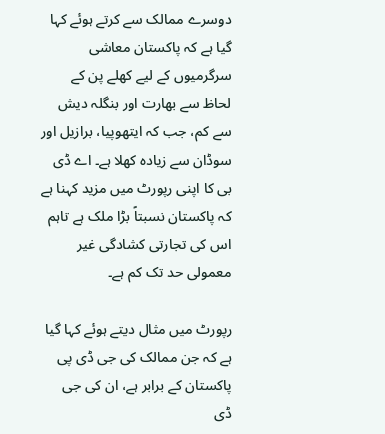دوسرے ممالک سے کرتے ہوئے کہا گیا ہے کہ پاکستان معاشی سرگرمیوں کے لیے کھلے پن کے لحاظ سے بھارت اور بنگلہ دیش سے کم، جب کہ ایتھوپیا، برازیل اور سوڈان سے زیادہ کھلا ہے۔ اے ڈی بی کا اپنی رپورٹ میں مزید کہنا ہے کہ پاکستان نسبتاً بڑا ملک ہے تاہم اس کی تجارتی کشادگی غیر معمولی حد تک کم ہے۔

رپورٹ میں مثال دیتے ہوئے کہا گیا ہے کہ جن ممالک کی جی ڈی پی پاکستان کے برابر ہے، ان کی جی ڈی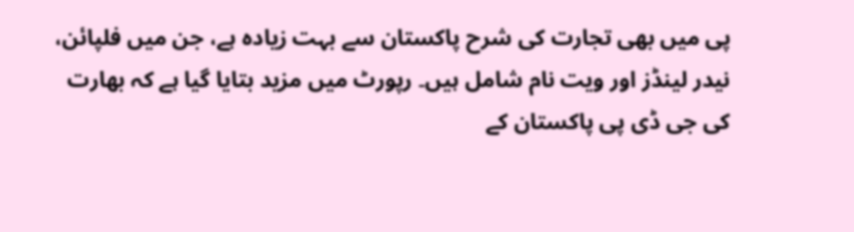پی میں بھی تجارت کی شرح پاکستان سے بہت زیادہ ہے، جن میں فلپائن، نیدر لینڈز اور ویت نام شامل ہیں۔ رپورٹ میں مزید بتایا گیا ہے کہ بھارت کی جی ڈی پی پاکستان کے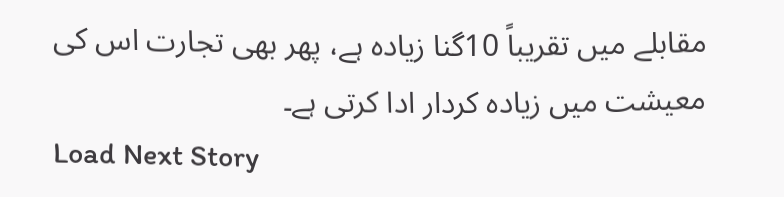مقابلے میں تقریباً 10گنا زیادہ ہے، پھر بھی تجارت اس کی معیشت میں زیادہ کردار ادا کرتی ہے۔
Load Next Story